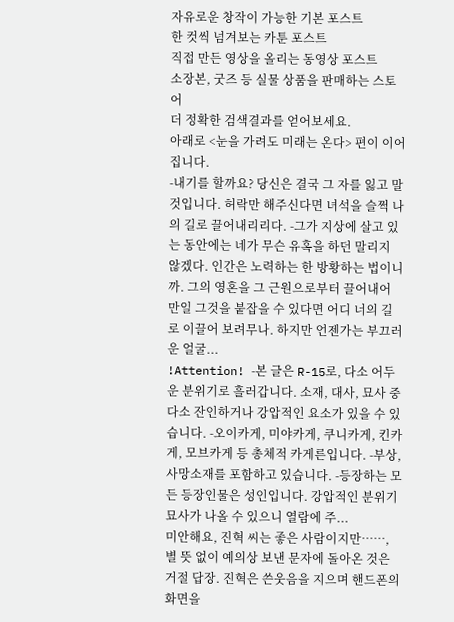자유로운 창작이 가능한 기본 포스트
한 컷씩 넘겨보는 카툰 포스트
직접 만든 영상을 올리는 동영상 포스트
소장본, 굿즈 등 실물 상품을 판매하는 스토어
더 정확한 검색결과를 얻어보세요.
아래로 <눈을 가려도 미래는 온다> 편이 이어집니다.
-내기를 할까요? 당신은 결국 그 자를 잃고 말 것입니다. 허락만 해주신다면 녀석을 슬쩍 나의 길로 끌어내리리다. -그가 지상에 살고 있는 동안에는 네가 무슨 유혹을 하던 말리지 않겠다. 인간은 노력하는 한 방황하는 법이니까. 그의 영혼을 그 근원으로부터 끌어내어 만일 그것을 붙잡을 수 있다면 어디 너의 길로 이끌어 보려무나. 하지만 언젠가는 부끄러운 얼굴...
!Attention! -본 글은 R-15로, 다소 어두운 분위기로 흘러갑니다. 소재, 대사, 묘사 중 다소 잔인하거나 강압적인 요소가 있을 수 있습니다. -오이카게, 미야카게, 쿠니카게, 킨카게, 모브카게 등 총체적 카게른입니다. -부상, 사망소재를 포함하고 있습니다. -등장하는 모든 등장인물은 성인입니다. 강압적인 분위기 묘사가 나올 수 있으니 열람에 주...
미안해요, 진혁 씨는 좋은 사람이지만……, 별 뜻 없이 예의상 보낸 문자에 돌아온 것은 거절 답장. 진혁은 쓴웃음을 지으며 핸드폰의 화면을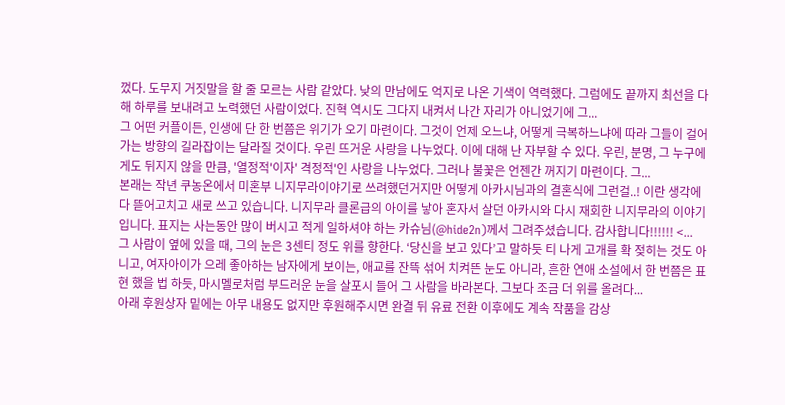껐다. 도무지 거짓말을 할 줄 모르는 사람 같았다. 낮의 만남에도 억지로 나온 기색이 역력했다. 그럼에도 끝까지 최선을 다해 하루를 보내려고 노력했던 사람이었다. 진혁 역시도 그다지 내켜서 나간 자리가 아니었기에 그...
그 어떤 커플이든, 인생에 단 한 번쯤은 위기가 오기 마련이다. 그것이 언제 오느냐, 어떻게 극복하느냐에 따라 그들이 걸어가는 방향의 길라잡이는 달라질 것이다. 우린 뜨거운 사랑을 나누었다. 이에 대해 난 자부할 수 있다. 우린, 분명, 그 누구에게도 뒤지지 않을 만큼, '열정적'이자' 격정적'인 사랑을 나누었다. 그러나 불꽃은 언젠간 꺼지기 마련이다. 그...
본래는 작년 쿠농온에서 미혼부 니지무라이야기로 쓰려했던거지만 어떻게 아카시님과의 결혼식에 그런걸..! 이란 생각에 다 뜯어고치고 새로 쓰고 있습니다. 니지무라 클론급의 아이를 낳아 혼자서 살던 아카시와 다시 재회한 니지무라의 이야기입니다. 표지는 사는동안 많이 버시고 적게 일하셔야 하는 카슈님(@hide2n)께서 그려주셨습니다. 감사합니다!!!!!! <...
그 사람이 옆에 있을 때, 그의 눈은 3센티 정도 위를 향한다. ‘당신을 보고 있다’고 말하듯 티 나게 고개를 확 젖히는 것도 아니고, 여자아이가 으레 좋아하는 남자에게 보이는, 애교를 잔뜩 섞어 치켜뜬 눈도 아니라, 흔한 연애 소설에서 한 번쯤은 표현 했을 법 하듯, 마시멜로처럼 부드러운 눈을 살포시 들어 그 사람을 바라본다. 그보다 조금 더 위를 올려다...
아래 후원상자 밑에는 아무 내용도 없지만 후원해주시면 완결 뒤 유료 전환 이후에도 계속 작품을 감상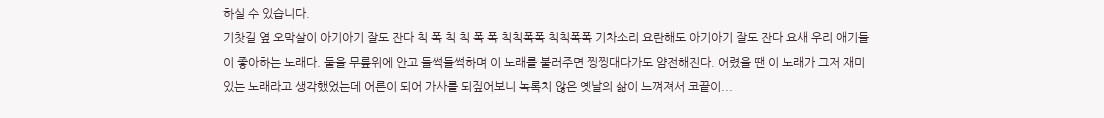하실 수 있습니다.
기찻길 옆 오막살이 아기아기 잘도 잔다 칙 폭 칙 칙 폭 폭 칙칙폭폭 칙칙폭폭 기차소리 요란해도 아기아기 잘도 잔다 요새 우리 애기들이 좋아하는 노래다. 둘을 무릎위에 안고 들썩들썩하며 이 노래를 불러주면 찡찡대다가도 얌전해진다. 어렸을 땐 이 노래가 그저 재미있는 노래라고 생각했었는데 어른이 되어 가사를 되짚어보니 녹록치 않은 옛날의 삶이 느껴져서 코끝이...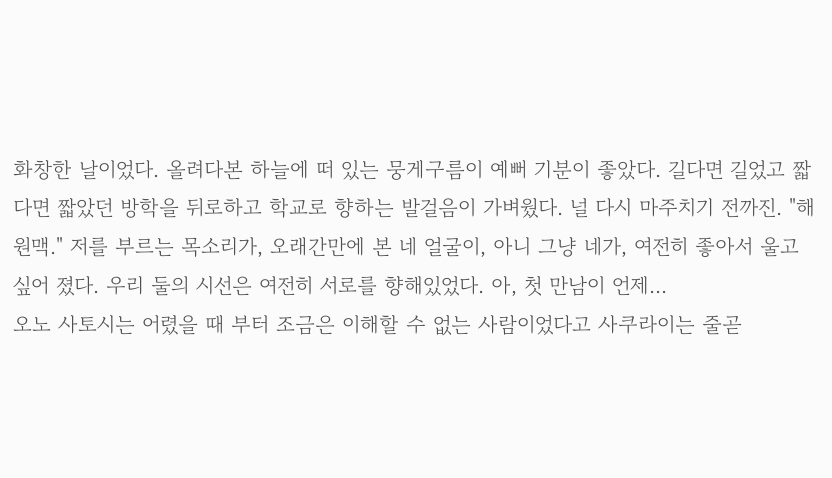화창한 날이었다. 올려다본 하늘에 떠 있는 뭉게구름이 예뻐 기분이 좋았다. 길다면 길었고 짧다면 짧았던 방학을 뒤로하고 학교로 향하는 발걸음이 가벼웠다. 널 다시 마주치기 전까진. "해원맥." 저를 부르는 목소리가, 오래간만에 본 네 얼굴이, 아니 그냥 네가, 여전히 좋아서 울고 싶어 졌다. 우리 둘의 시선은 여전히 서로를 향해있었다. 아, 첫 만남이 언제...
오노 사토시는 어렸을 때 부터 조금은 이해할 수 없는 사람이었다고 사쿠라이는 줄곧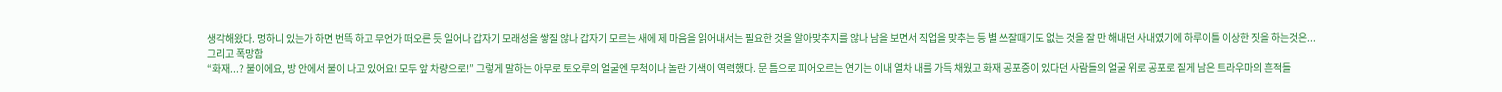생각해왔다. 멍하니 있는가 하면 번뜩 하고 무언가 떠오른 듯 일어나 갑자기 모래성을 쌓질 않나 갑자기 모르는 새에 제 마음을 읽어내서는 필요한 것을 알아맞추지를 않나 남을 보면서 직업을 맞추는 등 별 쓰잘때기도 없는 것을 잘 만 해내던 사내였기에 하루이틀 이상한 짓을 하는것은...
그리고 폭망함
“화재...? 불이에요, 방 안에서 불이 나고 있어요! 모두 앞 차량으로!” 그렇게 말하는 아무로 토오루의 얼굴엔 무척이나 놀란 기색이 역력했다. 문 틈으로 피어오르는 연기는 이내 열차 내를 가득 채웠고 화재 공포증이 있다던 사람들의 얼굴 위로 공포로 짙게 남은 트라우마의 흔적들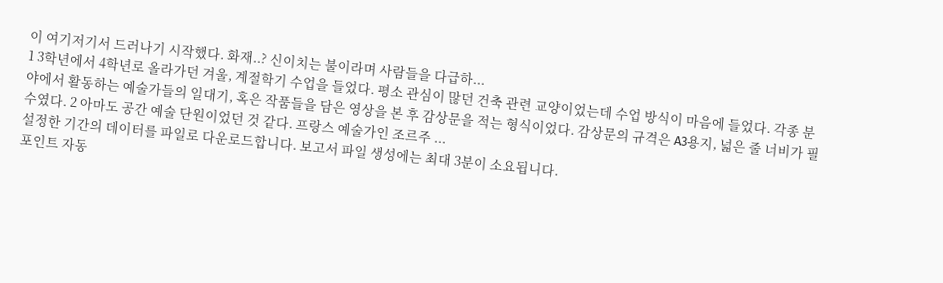이 여기저기서 드러나기 시작했다. 화재..? 신이치는 불이라며 사람들을 다급하...
1 3학년에서 4학년로 올라가던 겨울, 계절학기 수업을 들었다. 평소 관심이 많던 건축 관련 교양이었는데 수업 방식이 마음에 들었다. 각종 분야에서 활동하는 예술가들의 일대기, 혹은 작품들을 담은 영상을 본 후 감상문을 적는 형식이었다. 감상문의 규격은 A3용지, 넓은 줄 너비가 필수였다. 2 아마도 공간 예술 단원이었던 것 같다. 프랑스 예술가인 조르주 ...
설정한 기간의 데이터를 파일로 다운로드합니다. 보고서 파일 생성에는 최대 3분이 소요됩니다.
포인트 자동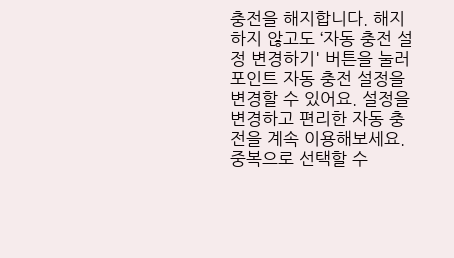충전을 해지합니다. 해지하지 않고도 ‘자동 충전 설정 변경하기' 버튼을 눌러 포인트 자동 충전 설정을 변경할 수 있어요. 설정을 변경하고 편리한 자동 충전을 계속 이용해보세요.
중복으로 선택할 수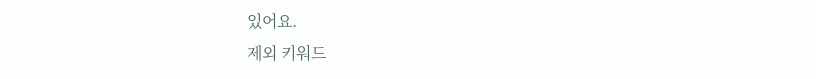있어요.
제외 키워드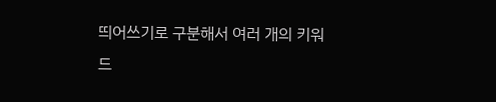띄어쓰기로 구분해서 여러 개의 키워드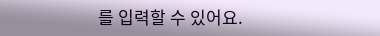를 입력할 수 있어요.